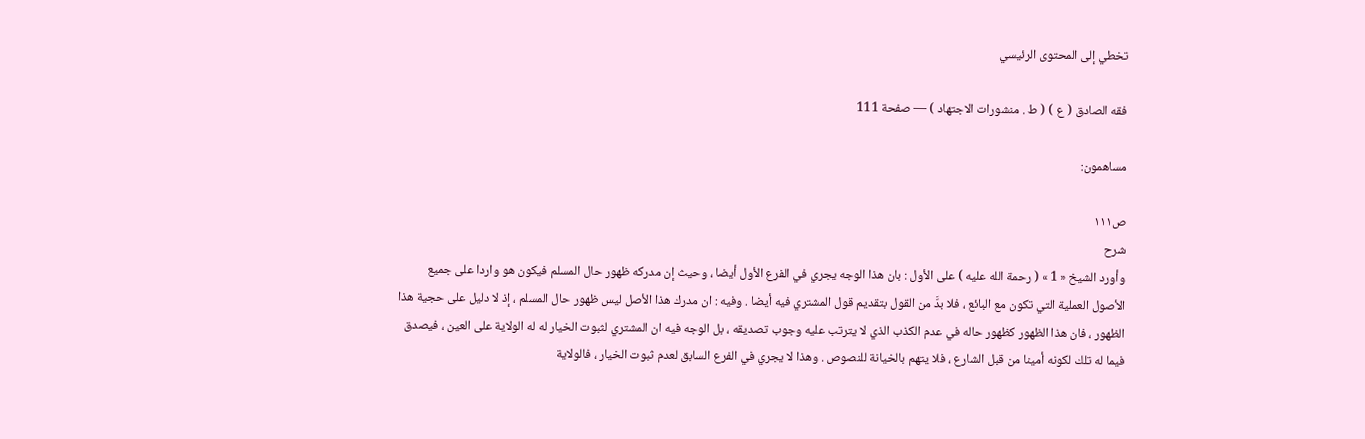تخطي إلى المحتوى الرئيسي

فقه الصادق ( ع ) ( ط . منشورات الاجتهاد ) — صفحة 111

مساهمون:

ص١١١
شرح
وأورد الشيخ « 1 » ( رحمة الله عليه ) على الأول : بان هذا الوجه يجري في الفرع الأول أيضا ، وحيث إن مدركه ظهور حال المسلم فيكون هو واردا على جميع الأصول العملية التي تكون مع البائع ، فلا بدَّ من القول بتقديم قول المشتري فيه أيضا . وفيه : ان مدرك هذا الأصل ليس ظهور حال المسلم ، إذ لا دليل على حجية هذا الظهور ، فان هذا الظهور كظهور حاله في عدم الكذب الذي لا يترتب عليه وجوب تصديقه ، بل الوجه فيه ان المشتري لثبوت الخيار له له الولاية على العين ، فيصدق فيما له تلك لكونه أمينا من قبل الشارع ، فلا يتهم بالخيانة للنصوص . وهذا لا يجري في الفرع السابق لعدم ثبوت الخيار ، فالولاية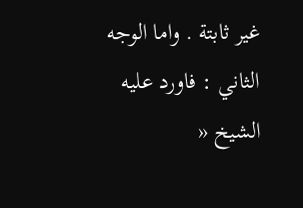غير ثابتة . واما الوجه الثاني : فاورد عليه الشيخ «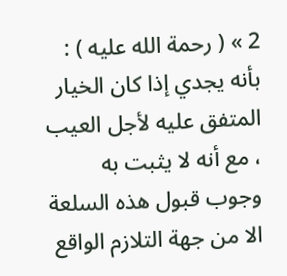2 » ( رحمة الله عليه ) : بأنه يجدي إذا كان الخيار المتفق عليه لأجل العيب ، مع أنه لا يثبت به وجوب قبول هذه السلعة الا من جهة التلازم الواقع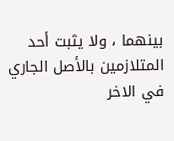بينهما ، ولا يثبت أحد المتلازمين بالأصل الجاري في الاخر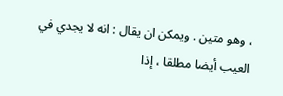، وهو متين . ويمكن ان يقال : انه لا يجدي في العيب أيضا مطلقا ، إذا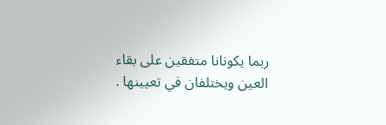ربما يكونانا متفقين على بقاء العين ويختلفان في تعيينها .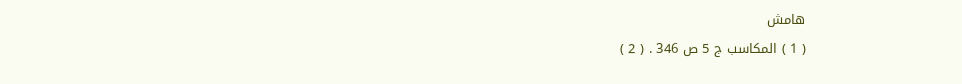هامش
( 1 ) المكاسب ج 5 ص 346 . ( 2 )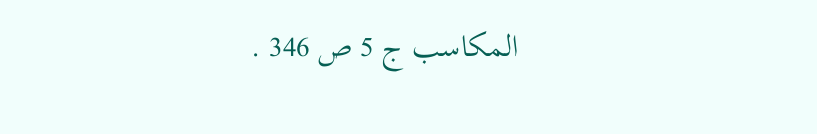المكاسب ج 5 ص 346 .